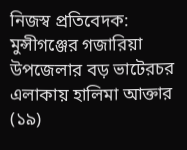নিজস্ব প্রতিবেদক: মুন্সীগঞ্জের গজারিয়া উপজেলার বড় ভাটেরচর এলাকায় হালিমা আক্তার (১৯)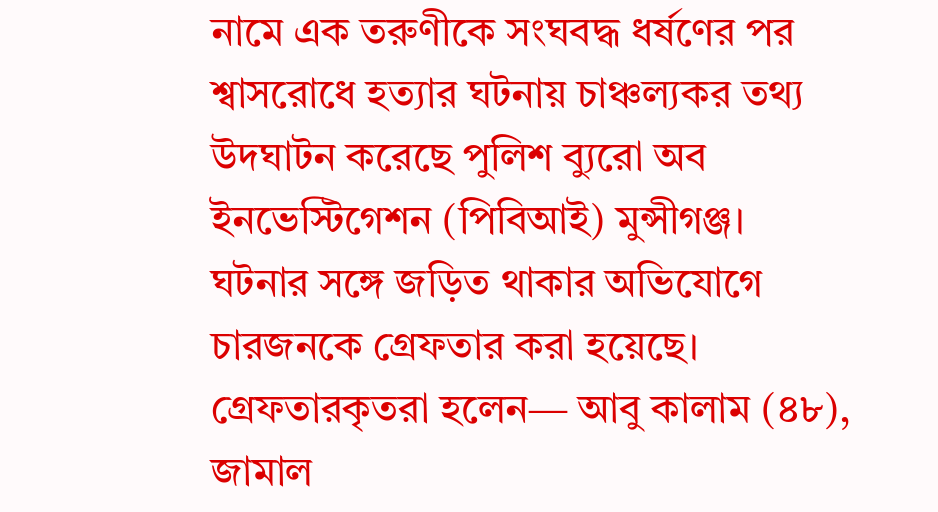নামে এক তরুণীকে সংঘবদ্ধ ধর্ষণের পর শ্বাসরোধে হত্যার ঘটনায় চাঞ্চল্যকর তথ্য উদঘাটন করেছে পুলিশ ব্যুরো অব ইনভেস্টিগেশন (পিবিআই) মুন্সীগঞ্জ।
ঘটনার সঙ্গে জড়িত থাকার অভিযোগে চারজনকে গ্রেফতার করা হয়েছে। গ্রেফতারকৃতরা হলেন— আবু কালাম (৪৮), জামাল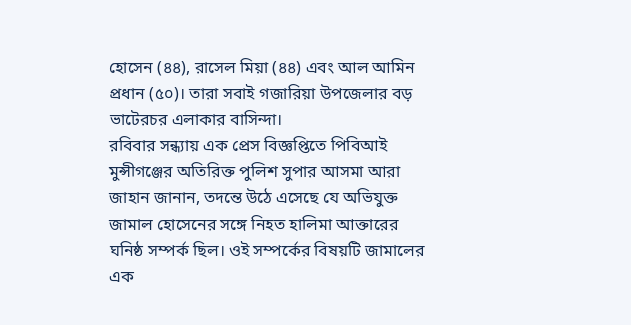হোসেন (৪৪), রাসেল মিয়া (৪৪) এবং আল আমিন প্রধান (৫০)। তারা সবাই গজারিয়া উপজেলার বড় ভাটেরচর এলাকার বাসিন্দা।
রবিবার সন্ধ্যায় এক প্রেস বিজ্ঞপ্তিতে পিবিআই মুন্সীগঞ্জের অতিরিক্ত পুলিশ সুপার আসমা আরা জাহান জানান, তদন্তে উঠে এসেছে যে অভিযুক্ত জামাল হোসেনের সঙ্গে নিহত হালিমা আক্তারের ঘনিষ্ঠ সম্পর্ক ছিল। ওই সম্পর্কের বিষয়টি জামালের এক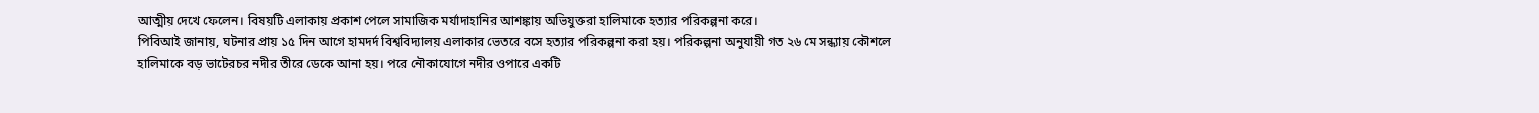আত্মীয় দেখে ফেলেন। বিষয়টি এলাকায় প্রকাশ পেলে সামাজিক মর্যাদাহানির আশঙ্কায় অভিযুক্তরা হালিমাকে হত্যার পরিকল্পনা করে।
পিবিআই জানায়, ঘটনার প্রায় ১৫ দিন আগে হামদর্দ বিশ্ববিদ্যালয় এলাকার ভেতরে বসে হত্যার পরিকল্পনা করা হয়। পরিকল্পনা অনুযায়ী গত ২৬ মে সন্ধ্যায় কৌশলে হালিমাকে বড় ভাটেরচর নদীর তীরে ডেকে আনা হয়। পরে নৌকাযোগে নদীর ওপারে একটি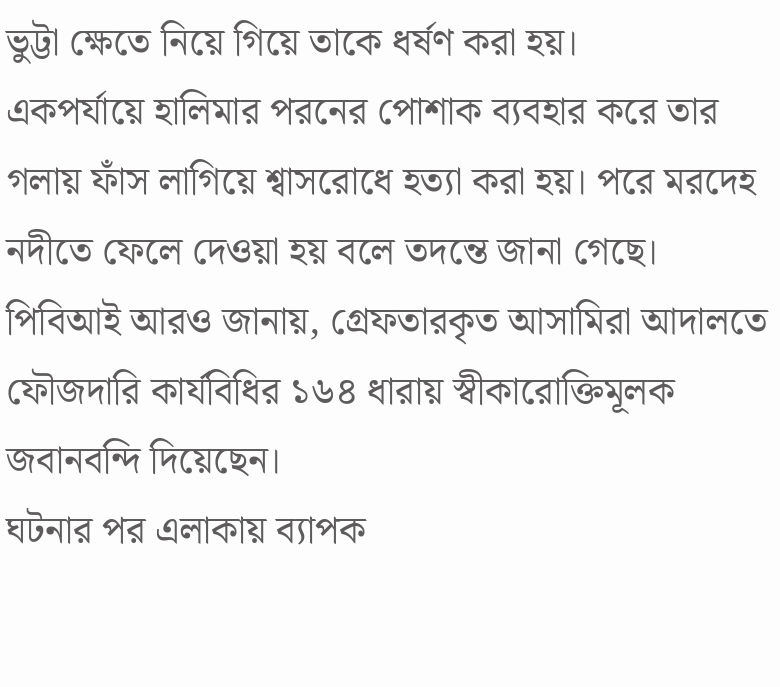ভুট্টা ক্ষেতে নিয়ে গিয়ে তাকে ধর্ষণ করা হয়।
একপর্যায়ে হালিমার পরনের পোশাক ব্যবহার করে তার গলায় ফাঁস লাগিয়ে শ্বাসরোধে হত্যা করা হয়। পরে মরদেহ নদীতে ফেলে দেওয়া হয় বলে তদন্তে জানা গেছে।
পিবিআই আরও জানায়, গ্রেফতারকৃত আসামিরা আদালতে ফৌজদারি কার্যবিধির ১৬৪ ধারায় স্বীকারোক্তিমূলক জবানবন্দি দিয়েছেন।
ঘটনার পর এলাকায় ব্যাপক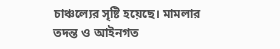চাঞ্চল্যের সৃষ্টি হয়েছে। মামলার তদন্ত ও আইনগত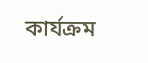কার্যক্রম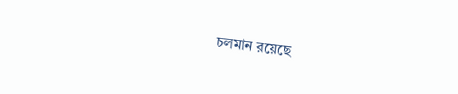চলমান রয়েছে